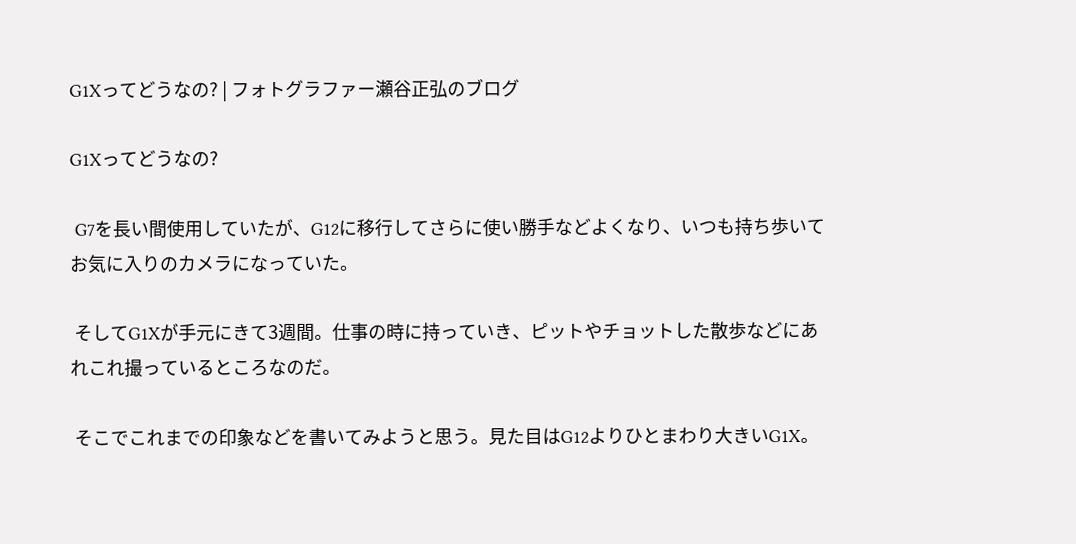G1Xってどうなの? | フォトグラファー瀬谷正弘のブログ

G1Xってどうなの?

 G7を長い間使用していたが、G12に移行してさらに使い勝手などよくなり、いつも持ち歩いてお気に入りのカメラになっていた。

 そしてG1Xが手元にきて3週間。仕事の時に持っていき、ピットやチョットした散歩などにあれこれ撮っているところなのだ。

 そこでこれまでの印象などを書いてみようと思う。見た目はG12よりひとまわり大きいG1X。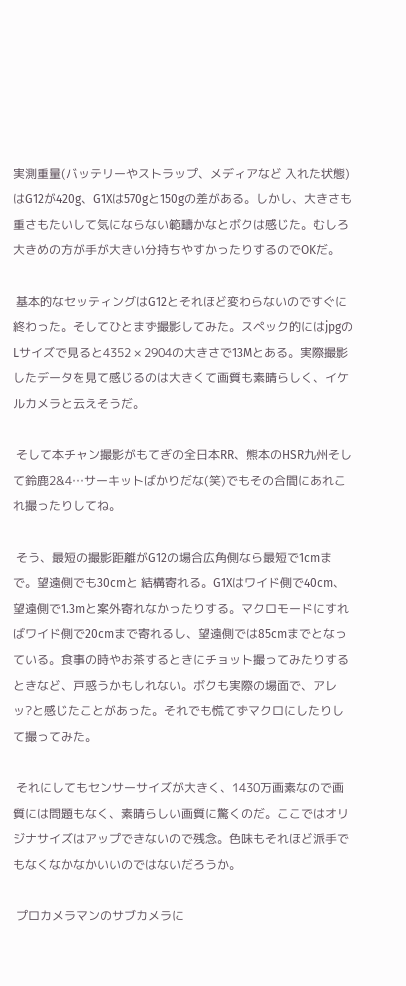実測重量(バッテリーやストラップ、メディアなど 入れた状態)はG12が420g、G1Xは570gと150gの差がある。しかし、大きさも重さもたいして気にならない範疇かなとボクは感じた。むしろ大きめの方が手が大きい分持ちやすかったりするのでOKだ。

 基本的なセッティングはG12とそれほど変わらないのですぐに終わった。そしてひとまず撮影してみた。スペック的にはjpgのLサイズで見ると4352 × 2904の大きさで13Mとある。実際撮影したデータを見て感じるのは大きくて画質も素晴らしく、イケルカメラと云えそうだ。

 そして本チャン撮影がもてぎの全日本RR、熊本のHSR九州そして鈴鹿2&4…サーキットばかりだな(笑)でもその合間にあれこれ撮ったりしてね。

 そう、最短の撮影距離がG12の場合広角側なら最短で1cmまで。望遠側でも30cmと 結構寄れる。G1Xはワイド側で40cm、望遠側で1.3mと案外寄れなかったりする。マクロモードにすればワイド側で20cmまで寄れるし、望遠側では85cmまでとなっている。食事の時やお茶するときにチョット撮ってみたりするときなど、戸惑うかもしれない。ボクも実際の場面で、アレッ?と感じたことがあった。それでも慌てずマクロにしたりして撮ってみた。

 それにしてもセンサーサイズが大きく、1430万画素なので画質には問題もなく、素晴らしい画質に驚くのだ。ここではオリジナサイズはアップできないので残念。色味もそれほど派手でもなくなかなかいいのではないだろうか。

 プロカメラマンのサブカメラに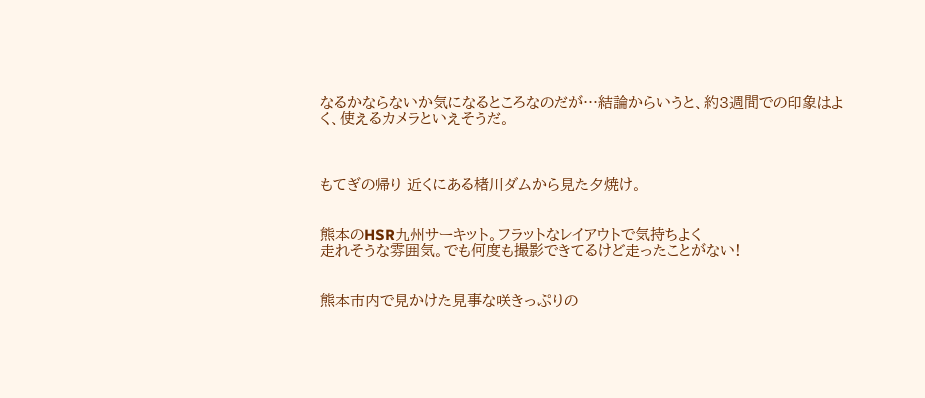なるかならないか気になるところなのだが…結論からいうと、約3週間での印象はよく、使えるカメラといえそうだ。



もてぎの帰り 近くにある楮川ダムから見た夕焼け。


熊本のHSR九州サーキット。フラットなレイアウトで気持ちよく
走れそうな雰囲気。でも何度も撮影できてるけど走ったことがない!


熊本市内で見かけた見事な咲きっぷりの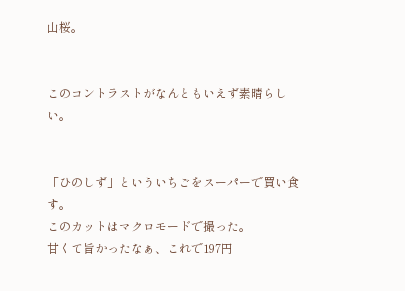山桜。


このコントラストがなんともいえず素晴らしい。


「ひのしず」といういちごをスーパーで買い食す。
このカットはマクロモードで撮った。
甘くて旨かったなぁ、これで197円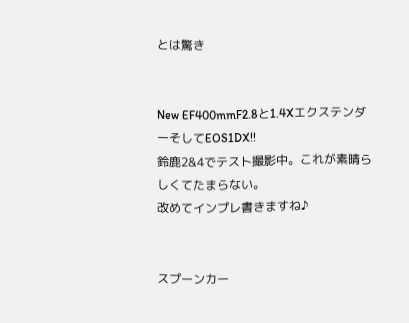とは驚き


New EF400mmF2.8と1.4XエクステンダーそしてEOS1DX!!
鈴鹿2&4でテスト撮影中。これが素晴らしくてたまらない。
改めてインプレ書きますね♪


スプーンカー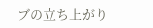ブの立ち上がり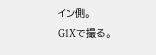イン側。
G1Xで撮る。